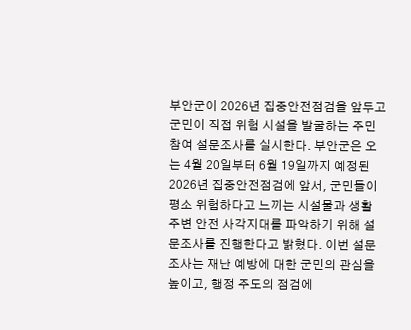부안군이 2026년 집중안전점검을 앞두고 군민이 직접 위험 시설을 발굴하는 주민참여 설문조사를 실시한다. 부안군은 오는 4월 20일부터 6월 19일까지 예정된 2026년 집중안전점검에 앞서, 군민들이 평소 위험하다고 느끼는 시설물과 생활 주변 안전 사각지대를 파악하기 위해 설문조사를 진행한다고 밝혔다. 이번 설문조사는 재난 예방에 대한 군민의 관심을 높이고, 행정 주도의 점검에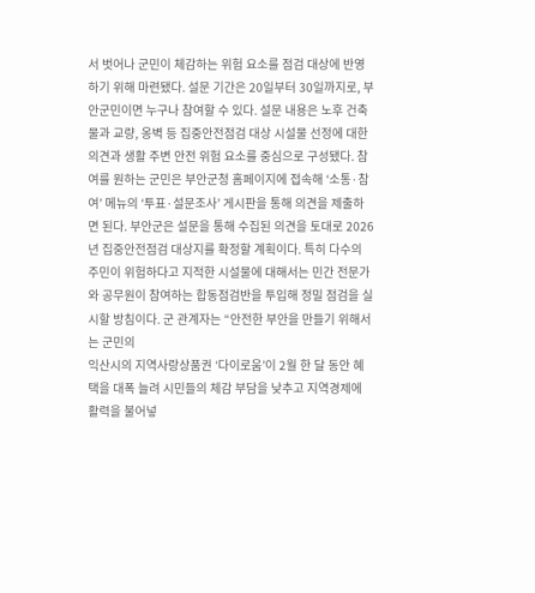서 벗어나 군민이 체감하는 위험 요소를 점검 대상에 반영하기 위해 마련됐다. 설문 기간은 20일부터 30일까지로, 부안군민이면 누구나 참여할 수 있다. 설문 내용은 노후 건축물과 교량, 옹벽 등 집중안전점검 대상 시설물 선정에 대한 의견과 생활 주변 안전 위험 요소를 중심으로 구성됐다. 참여를 원하는 군민은 부안군청 홈페이지에 접속해 ‘소통·참여’ 메뉴의 ‘투표·설문조사’ 게시판을 통해 의견을 제출하면 된다. 부안군은 설문을 통해 수집된 의견을 토대로 2026년 집중안전점검 대상지를 확정할 계획이다. 특히 다수의 주민이 위험하다고 지적한 시설물에 대해서는 민간 전문가와 공무원이 참여하는 합동점검반을 투입해 정밀 점검을 실시할 방침이다. 군 관계자는 “안전한 부안을 만들기 위해서는 군민의
익산시의 지역사랑상품권 ‘다이로움’이 2월 한 달 동안 혜택을 대폭 늘려 시민들의 체감 부담을 낮추고 지역경제에 활력을 불어넣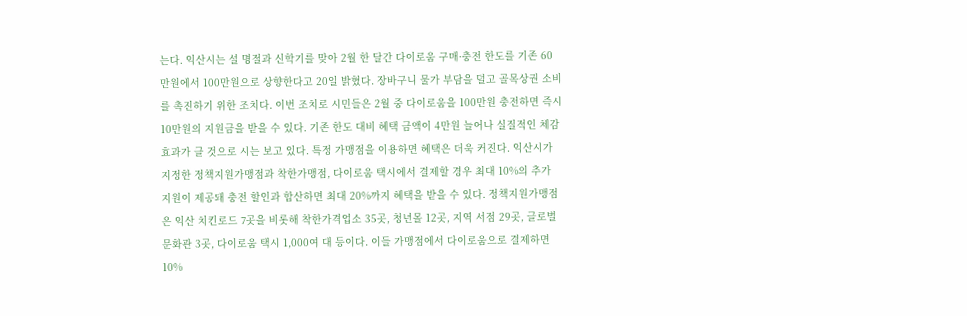는다. 익산시는 설 명절과 신학기를 맞아 2월 한 달간 다이로움 구매·충전 한도를 기존 60만원에서 100만원으로 상향한다고 20일 밝혔다. 장바구니 물가 부담을 덜고 골목상권 소비를 촉진하기 위한 조치다. 이번 조치로 시민들은 2월 중 다이로움을 100만원 충전하면 즉시 10만원의 지원금을 받을 수 있다. 기존 한도 대비 혜택 금액이 4만원 늘어나 실질적인 체감 효과가 클 것으로 시는 보고 있다. 특정 가맹점을 이용하면 혜택은 더욱 커진다. 익산시가 지정한 정책지원가맹점과 착한가맹점, 다이로움 택시에서 결제할 경우 최대 10%의 추가 지원이 제공돼 충전 할인과 합산하면 최대 20%까지 혜택을 받을 수 있다. 정책지원가맹점은 익산 치킨로드 7곳을 비롯해 착한가격업소 35곳, 청년몰 12곳, 지역 서점 29곳, 글로벌문화관 3곳, 다이로움 택시 1,000여 대 등이다. 이들 가맹점에서 다이로움으로 결제하면 10%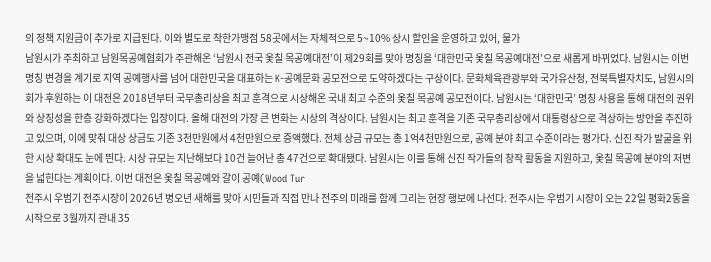의 정책 지원금이 추가로 지급된다. 이와 별도로 착한가맹점 58곳에서는 자체적으로 5~10% 상시 할인을 운영하고 있어, 물가
남원시가 주최하고 남원목공예협회가 주관해온 ‘남원시 전국 옻칠 목공예대전’이 제29회를 맞아 명칭을 ‘대한민국 옻칠 목공예대전’으로 새롭게 바뀌었다. 남원시는 이번 명칭 변경을 계기로 지역 공예행사를 넘어 대한민국을 대표하는 K-공예문화 공모전으로 도약하겠다는 구상이다. 문화체육관광부와 국가유산청, 전북특별자치도, 남원시의회가 후원하는 이 대전은 2018년부터 국무총리상을 최고 훈격으로 시상해온 국내 최고 수준의 옻칠 목공예 공모전이다. 남원시는 ‘대한민국’ 명칭 사용을 통해 대전의 권위와 상징성을 한층 강화하겠다는 입장이다. 올해 대전의 가장 큰 변화는 시상의 격상이다. 남원시는 최고 훈격을 기존 국무총리상에서 대통령상으로 격상하는 방안을 추진하고 있으며, 이에 맞춰 대상 상금도 기존 3천만원에서 4천만원으로 증액했다. 전체 상금 규모는 총 1억4천만원으로, 공예 분야 최고 수준이라는 평가다. 신진 작가 발굴을 위한 시상 확대도 눈에 띈다. 시상 규모는 지난해보다 10건 늘어난 총 47건으로 확대됐다. 남원시는 이를 통해 신진 작가들의 창작 활동을 지원하고, 옻칠 목공예 분야의 저변을 넓힌다는 계획이다. 이번 대전은 옻칠 목공예와 갈이 공예(Wood Tur
전주시 우범기 전주시장이 2026년 병오년 새해를 맞아 시민들과 직접 만나 전주의 미래를 함께 그리는 현장 행보에 나선다. 전주시는 우범기 시장이 오는 22일 평화2동을 시작으로 3월까지 관내 35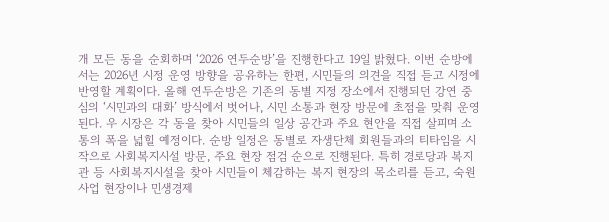개 모든 동을 순회하며 ‘2026 연두순방’을 진행한다고 19일 밝혔다. 이번 순방에서는 2026년 시정 운영 방향을 공유하는 한편, 시민들의 의견을 직접 듣고 시정에 반영할 계획이다. 올해 연두순방은 기존의 동별 지정 장소에서 진행되던 강연 중심의 ‘시민과의 대화’ 방식에서 벗어나, 시민 소통과 현장 방문에 초점을 맞춰 운영된다. 우 시장은 각 동을 찾아 시민들의 일상 공간과 주요 현안을 직접 살피며 소통의 폭을 넓힐 예정이다. 순방 일정은 동별로 자생단체 회원들과의 티타임을 시작으로 사회복지시설 방문, 주요 현장 점검 순으로 진행된다. 특히 경로당과 복지관 등 사회복지시설을 찾아 시민들이 체감하는 복지 현장의 목소리를 듣고, 숙원사업 현장이나 민생경제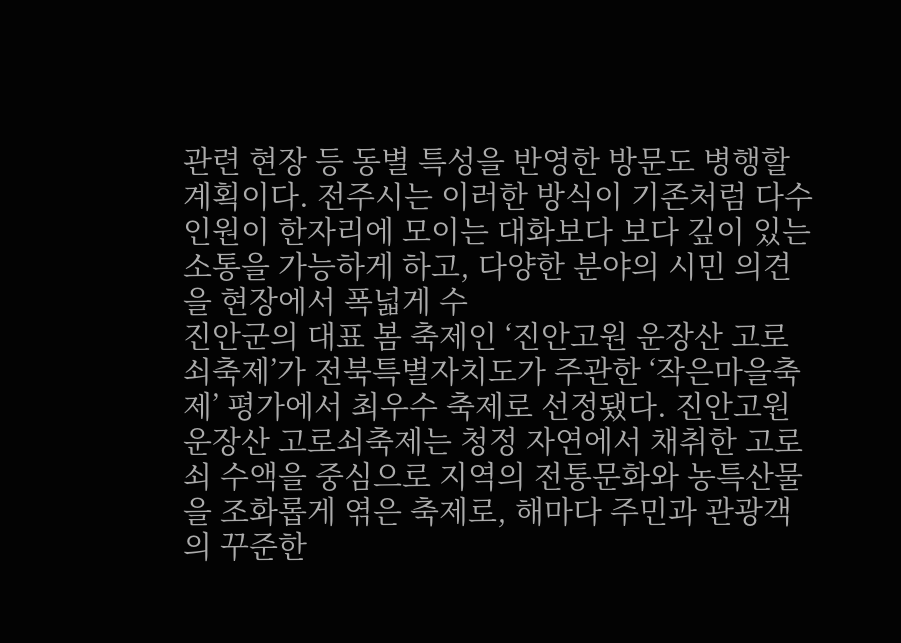관련 현장 등 동별 특성을 반영한 방문도 병행할 계획이다. 전주시는 이러한 방식이 기존처럼 다수 인원이 한자리에 모이는 대화보다 보다 깊이 있는 소통을 가능하게 하고, 다양한 분야의 시민 의견을 현장에서 폭넓게 수
진안군의 대표 봄 축제인 ‘진안고원 운장산 고로쇠축제’가 전북특별자치도가 주관한 ‘작은마을축제’ 평가에서 최우수 축제로 선정됐다. 진안고원 운장산 고로쇠축제는 청정 자연에서 채취한 고로쇠 수액을 중심으로 지역의 전통문화와 농특산물을 조화롭게 엮은 축제로, 해마다 주민과 관광객의 꾸준한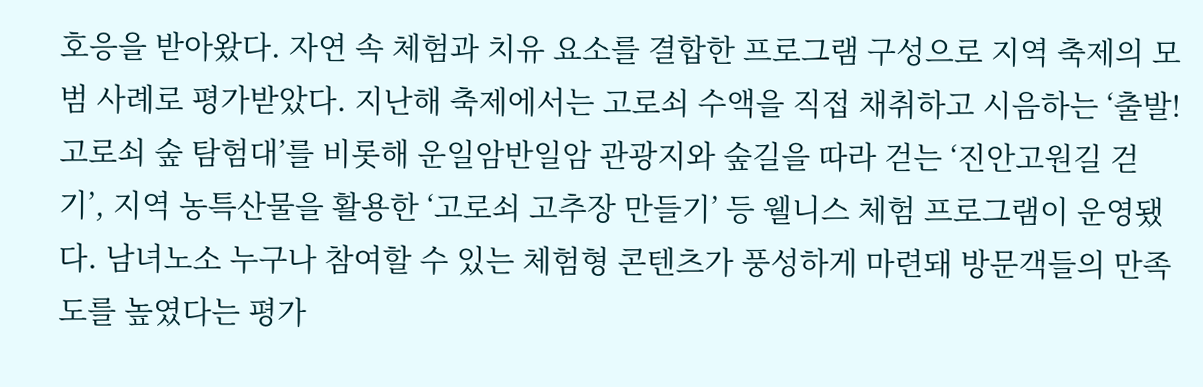호응을 받아왔다. 자연 속 체험과 치유 요소를 결합한 프로그램 구성으로 지역 축제의 모범 사례로 평가받았다. 지난해 축제에서는 고로쇠 수액을 직접 채취하고 시음하는 ‘출발! 고로쇠 숲 탐험대’를 비롯해 운일암반일암 관광지와 숲길을 따라 걷는 ‘진안고원길 걷기’, 지역 농특산물을 활용한 ‘고로쇠 고추장 만들기’ 등 웰니스 체험 프로그램이 운영됐다. 남녀노소 누구나 참여할 수 있는 체험형 콘텐츠가 풍성하게 마련돼 방문객들의 만족도를 높였다는 평가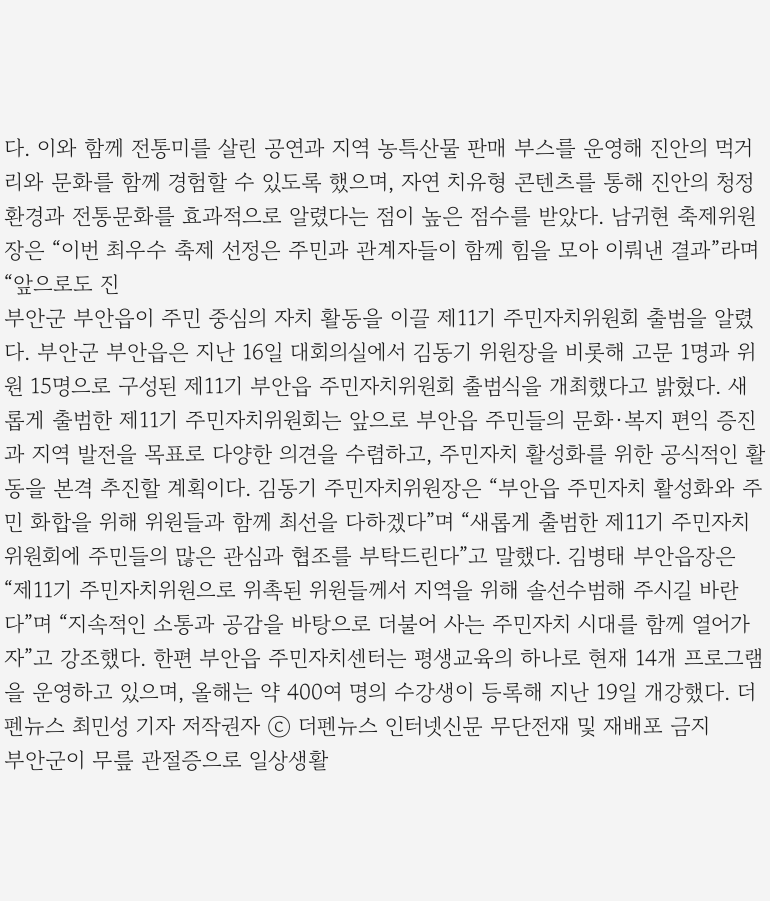다. 이와 함께 전통미를 살린 공연과 지역 농특산물 판매 부스를 운영해 진안의 먹거리와 문화를 함께 경험할 수 있도록 했으며, 자연 치유형 콘텐츠를 통해 진안의 청정 환경과 전통문화를 효과적으로 알렸다는 점이 높은 점수를 받았다. 남귀현 축제위원장은 “이번 최우수 축제 선정은 주민과 관계자들이 함께 힘을 모아 이뤄낸 결과”라며 “앞으로도 진
부안군 부안읍이 주민 중심의 자치 활동을 이끌 제11기 주민자치위원회 출범을 알렸다. 부안군 부안읍은 지난 16일 대회의실에서 김동기 위원장을 비롯해 고문 1명과 위원 15명으로 구성된 제11기 부안읍 주민자치위원회 출범식을 개최했다고 밝혔다. 새롭게 출범한 제11기 주민자치위원회는 앞으로 부안읍 주민들의 문화·복지 편익 증진과 지역 발전을 목표로 다양한 의견을 수렴하고, 주민자치 활성화를 위한 공식적인 활동을 본격 추진할 계획이다. 김동기 주민자치위원장은 “부안읍 주민자치 활성화와 주민 화합을 위해 위원들과 함께 최선을 다하겠다”며 “새롭게 출범한 제11기 주민자치위원회에 주민들의 많은 관심과 협조를 부탁드린다”고 말했다. 김병태 부안읍장은 “제11기 주민자치위원으로 위촉된 위원들께서 지역을 위해 솔선수범해 주시길 바란다”며 “지속적인 소통과 공감을 바탕으로 더불어 사는 주민자치 시대를 함께 열어가자”고 강조했다. 한편 부안읍 주민자치센터는 평생교육의 하나로 현재 14개 프로그램을 운영하고 있으며, 올해는 약 400여 명의 수강생이 등록해 지난 19일 개강했다. 더펜뉴스 최민성 기자 저작권자 ⓒ 더펜뉴스 인터넷신문 무단전재 및 재배포 금지
부안군이 무릎 관절증으로 일상생활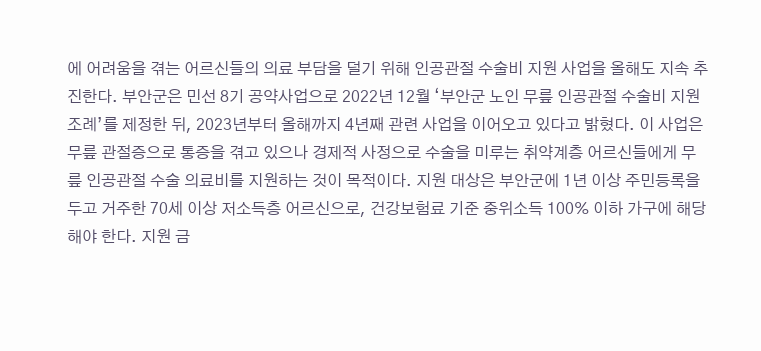에 어려움을 겪는 어르신들의 의료 부담을 덜기 위해 인공관절 수술비 지원 사업을 올해도 지속 추진한다. 부안군은 민선 8기 공약사업으로 2022년 12월 ‘부안군 노인 무릎 인공관절 수술비 지원 조례’를 제정한 뒤, 2023년부터 올해까지 4년째 관련 사업을 이어오고 있다고 밝혔다. 이 사업은 무릎 관절증으로 통증을 겪고 있으나 경제적 사정으로 수술을 미루는 취약계층 어르신들에게 무릎 인공관절 수술 의료비를 지원하는 것이 목적이다. 지원 대상은 부안군에 1년 이상 주민등록을 두고 거주한 70세 이상 저소득층 어르신으로, 건강보험료 기준 중위소득 100% 이하 가구에 해당해야 한다. 지원 금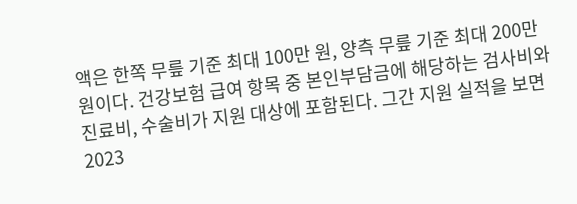액은 한쪽 무릎 기준 최대 100만 원, 양측 무릎 기준 최대 200만 원이다. 건강보험 급여 항목 중 본인부담금에 해당하는 검사비와 진료비, 수술비가 지원 대상에 포함된다. 그간 지원 실적을 보면 2023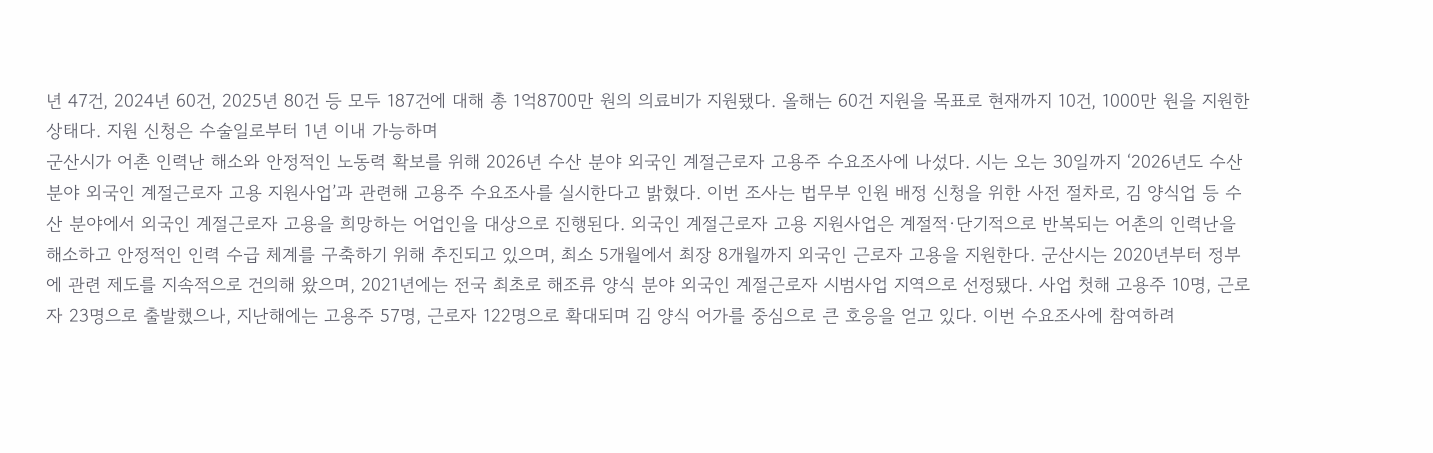년 47건, 2024년 60건, 2025년 80건 등 모두 187건에 대해 총 1억8700만 원의 의료비가 지원됐다. 올해는 60건 지원을 목표로 현재까지 10건, 1000만 원을 지원한 상태다. 지원 신청은 수술일로부터 1년 이내 가능하며
군산시가 어촌 인력난 해소와 안정적인 노동력 확보를 위해 2026년 수산 분야 외국인 계절근로자 고용주 수요조사에 나섰다. 시는 오는 30일까지 ‘2026년도 수산분야 외국인 계절근로자 고용 지원사업’과 관련해 고용주 수요조사를 실시한다고 밝혔다. 이번 조사는 법무부 인원 배정 신청을 위한 사전 절차로, 김 양식업 등 수산 분야에서 외국인 계절근로자 고용을 희망하는 어업인을 대상으로 진행된다. 외국인 계절근로자 고용 지원사업은 계절적·단기적으로 반복되는 어촌의 인력난을 해소하고 안정적인 인력 수급 체계를 구축하기 위해 추진되고 있으며, 최소 5개월에서 최장 8개월까지 외국인 근로자 고용을 지원한다. 군산시는 2020년부터 정부에 관련 제도를 지속적으로 건의해 왔으며, 2021년에는 전국 최초로 해조류 양식 분야 외국인 계절근로자 시범사업 지역으로 선정됐다. 사업 첫해 고용주 10명, 근로자 23명으로 출발했으나, 지난해에는 고용주 57명, 근로자 122명으로 확대되며 김 양식 어가를 중심으로 큰 호응을 얻고 있다. 이번 수요조사에 참여하려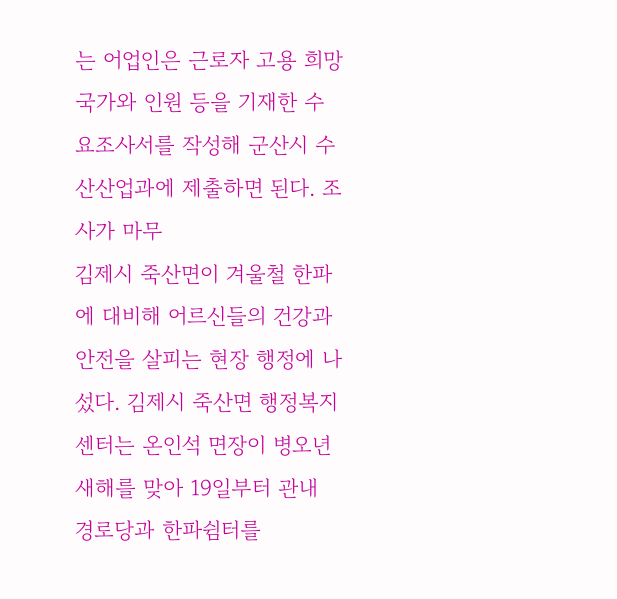는 어업인은 근로자 고용 희망 국가와 인원 등을 기재한 수요조사서를 작성해 군산시 수산산업과에 제출하면 된다. 조사가 마무
김제시 죽산면이 겨울철 한파에 대비해 어르신들의 건강과 안전을 살피는 현장 행정에 나섰다. 김제시 죽산면 행정복지센터는 온인석 면장이 병오년 새해를 맞아 19일부터 관내 경로당과 한파쉼터를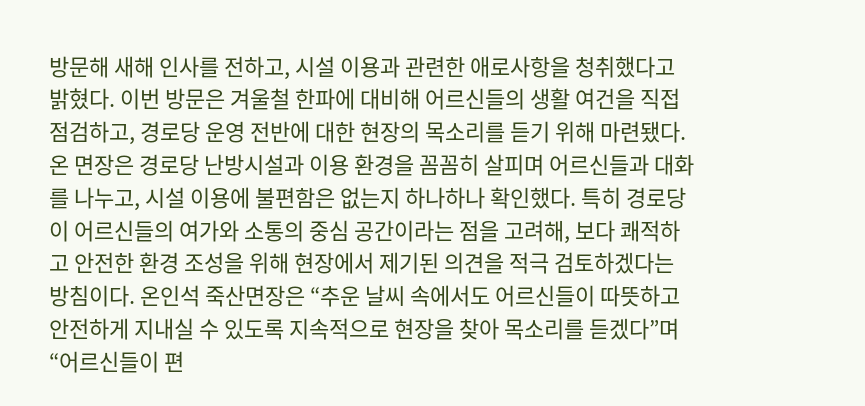방문해 새해 인사를 전하고, 시설 이용과 관련한 애로사항을 청취했다고 밝혔다. 이번 방문은 겨울철 한파에 대비해 어르신들의 생활 여건을 직접 점검하고, 경로당 운영 전반에 대한 현장의 목소리를 듣기 위해 마련됐다. 온 면장은 경로당 난방시설과 이용 환경을 꼼꼼히 살피며 어르신들과 대화를 나누고, 시설 이용에 불편함은 없는지 하나하나 확인했다. 특히 경로당이 어르신들의 여가와 소통의 중심 공간이라는 점을 고려해, 보다 쾌적하고 안전한 환경 조성을 위해 현장에서 제기된 의견을 적극 검토하겠다는 방침이다. 온인석 죽산면장은 “추운 날씨 속에서도 어르신들이 따뜻하고 안전하게 지내실 수 있도록 지속적으로 현장을 찾아 목소리를 듣겠다”며 “어르신들이 편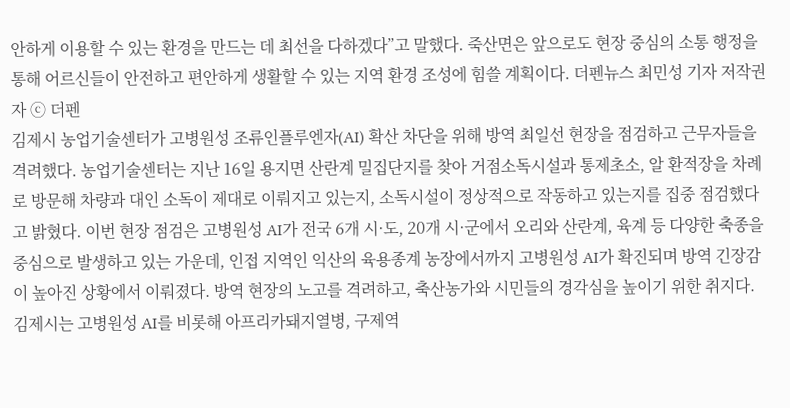안하게 이용할 수 있는 환경을 만드는 데 최선을 다하겠다”고 말했다. 죽산면은 앞으로도 현장 중심의 소통 행정을 통해 어르신들이 안전하고 편안하게 생활할 수 있는 지역 환경 조성에 힘쓸 계획이다. 더펜뉴스 최민성 기자 저작권자 ⓒ 더펜
김제시 농업기술센터가 고병원성 조류인플루엔자(AI) 확산 차단을 위해 방역 최일선 현장을 점검하고 근무자들을 격려했다. 농업기술센터는 지난 16일 용지면 산란계 밀집단지를 찾아 거점소독시설과 통제초소, 알 환적장을 차례로 방문해 차량과 대인 소독이 제대로 이뤄지고 있는지, 소독시설이 정상적으로 작동하고 있는지를 집중 점검했다고 밝혔다. 이번 현장 점검은 고병원성 AI가 전국 6개 시·도, 20개 시·군에서 오리와 산란계, 육계 등 다양한 축종을 중심으로 발생하고 있는 가운데, 인접 지역인 익산의 육용종계 농장에서까지 고병원성 AI가 확진되며 방역 긴장감이 높아진 상황에서 이뤄졌다. 방역 현장의 노고를 격려하고, 축산농가와 시민들의 경각심을 높이기 위한 취지다. 김제시는 고병원성 AI를 비롯해 아프리카돼지열병, 구제역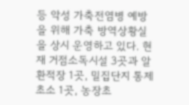등 악성 가축전염병 예방을 위해 가축 방역상황실을 상시 운영하고 있다. 현재 거점소독시설 3곳과 알 환적장 1곳, 밀집단지 통제초소 1곳, 농장초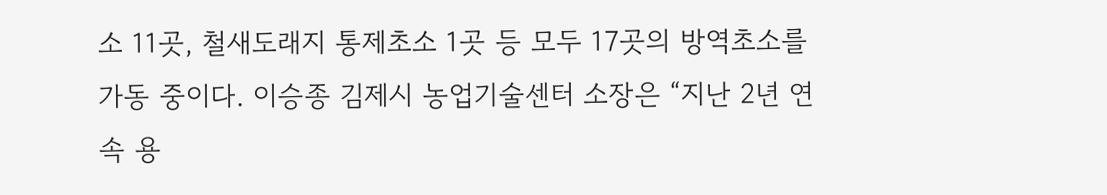소 11곳, 철새도래지 통제초소 1곳 등 모두 17곳의 방역초소를 가동 중이다. 이승종 김제시 농업기술센터 소장은 “지난 2년 연속 용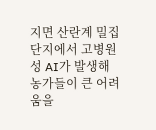지면 산란계 밀집단지에서 고병원성 AI가 발생해 농가들이 큰 어려움을